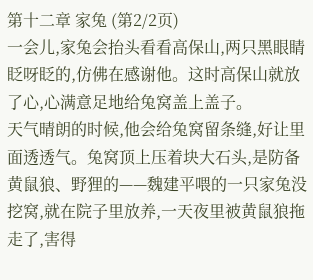第十二章 家兔 (第2/2页)
一会儿,家兔会抬头看看高保山,两只黑眼睛眨呀眨的,仿佛在感谢他。这时高保山就放了心,心满意足地给兔窝盖上盖子。
天气晴朗的时候,他会给兔窝留条缝,好让里面透透气。兔窝顶上压着块大石头,是防备黄鼠狼、野狸的——魏建平喂的一只家兔没挖窝,就在院子里放养,一天夜里被黄鼠狼拖走了,害得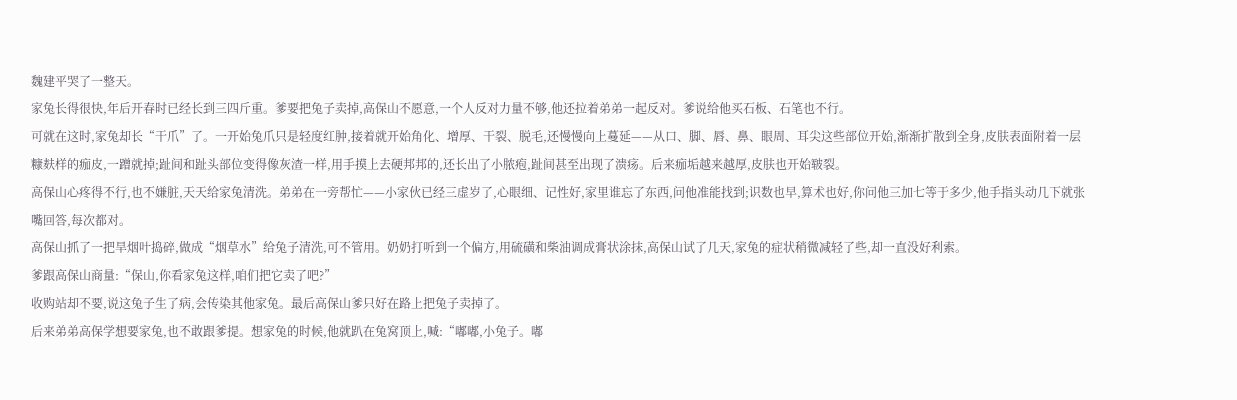魏建平哭了一整天。
家兔长得很快,年后开春时已经长到三四斤重。爹要把兔子卖掉,高保山不愿意,一个人反对力量不够,他还拉着弟弟一起反对。爹说给他买石板、石笔也不行。
可就在这时,家兔却长“干爪”了。一开始兔爪只是轻度红肿,接着就开始角化、增厚、干裂、脱毛,还慢慢向上蔓延——从口、脚、唇、鼻、眼周、耳尖这些部位开始,渐渐扩散到全身,皮肤表面附着一层糠麸样的痂皮,一蹭就掉;趾间和趾头部位变得像灰渣一样,用手摸上去硬邦邦的,还长出了小脓疱,趾间甚至出现了溃疡。后来痂垢越来越厚,皮肤也开始皲裂。
高保山心疼得不行,也不嫌脏,天天给家兔清洗。弟弟在一旁帮忙——小家伙已经三虚岁了,心眼细、记性好,家里谁忘了东西,问他准能找到;识数也早,算术也好,你问他三加七等于多少,他手指头动几下就张嘴回答,每次都对。
高保山抓了一把旱烟叶捣碎,做成“烟草水”给兔子清洗,可不管用。奶奶打听到一个偏方,用硫磺和柴油调成膏状涂抹,高保山试了几天,家兔的症状稍微减轻了些,却一直没好利索。
爹跟高保山商量:“保山,你看家兔这样,咱们把它卖了吧?”
收购站却不要,说这兔子生了病,会传染其他家兔。最后高保山爹只好在路上把兔子卖掉了。
后来弟弟高保学想要家兔,也不敢跟爹提。想家兔的时候,他就趴在兔窝顶上,喊:“嘟嘟,小兔子。嘟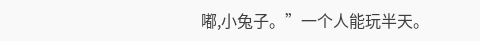嘟,小兔子。”一个人能玩半天。